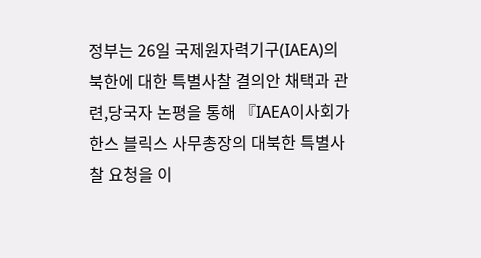정부는 26일 국제원자력기구(IAEA)의 북한에 대한 특별사찰 결의안 채택과 관련,당국자 논평을 통해 『IAEA이사회가 한스 블릭스 사무총장의 대북한 특별사찰 요청을 이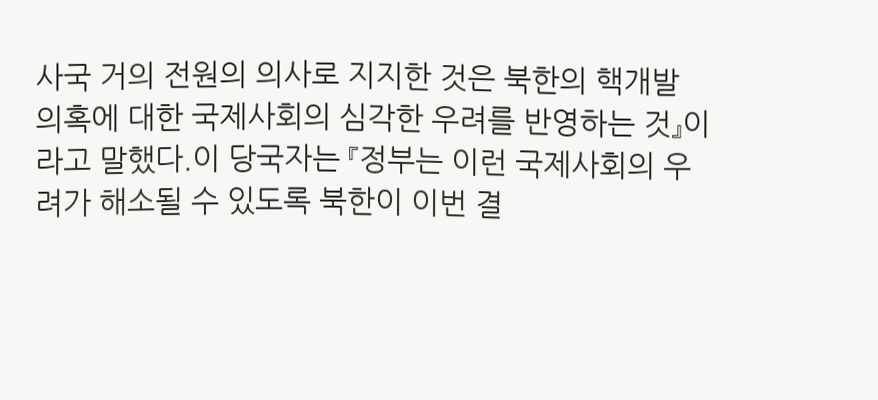사국 거의 전원의 의사로 지지한 것은 북한의 핵개발 의혹에 대한 국제사회의 심각한 우려를 반영하는 것』이라고 말했다.이 당국자는 『정부는 이런 국제사회의 우려가 해소될 수 있도록 북한이 이번 결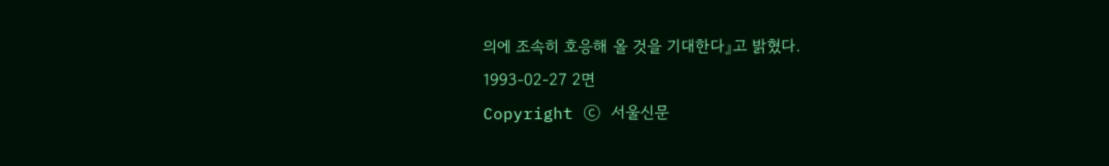의에 조속히 호응해 올 것을 기대한다』고 밝혔다.
1993-02-27 2면
Copyright ⓒ 서울신문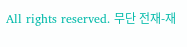All rights reserved. 무단 전재-재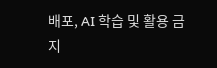배포, AI 학습 및 활용 금지